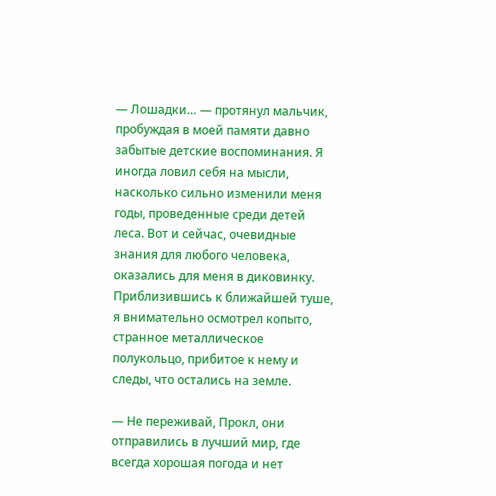— Лошадки… — протянул мальчик, пробуждая в моей памяти давно забытые детские воспоминания. Я иногда ловил себя на мысли, насколько сильно изменили меня годы, проведенные среди детей леса. Вот и сейчас, очевидные знания для любого человека, оказались для меня в диковинку. Приблизившись к ближайшей туше, я внимательно осмотрел копыто, странное металлическое полукольцо, прибитое к нему и следы, что остались на земле.

— Не переживай, Прокл, они отправились в лучший мир, где всегда хорошая погода и нет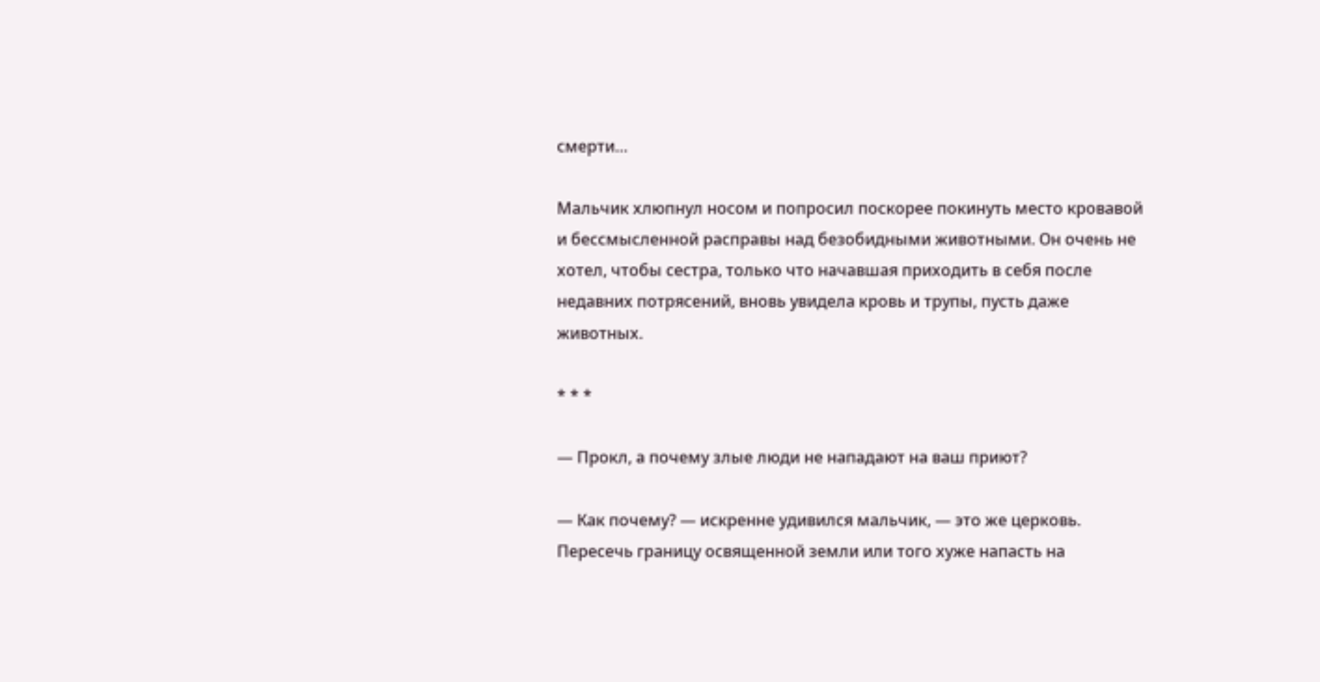смерти…

Мальчик хлюпнул носом и попросил поскорее покинуть место кровавой и бессмысленной расправы над безобидными животными. Он очень не хотел, чтобы сестра, только что начавшая приходить в себя после недавних потрясений, вновь увидела кровь и трупы, пусть даже животных.

* * *

— Прокл, а почему злые люди не нападают на ваш приют?

— Как почему? — искренне удивился мальчик, — это же церковь. Пересечь границу освященной земли или того хуже напасть на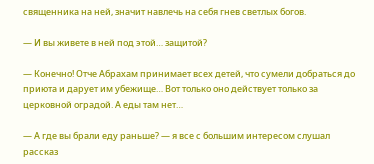священника на ней, значит навлечь на себя гнев светлых богов.

— И вы живете в ней под этой… защитой?

— Конечно! Отче Абрахам принимает всех детей, что сумели добраться до приюта и дарует им убежище… Вот только оно действует только за церковной оградой. А еды там нет…

— А где вы брали еду раньше? — я все с большим интересом слушал рассказ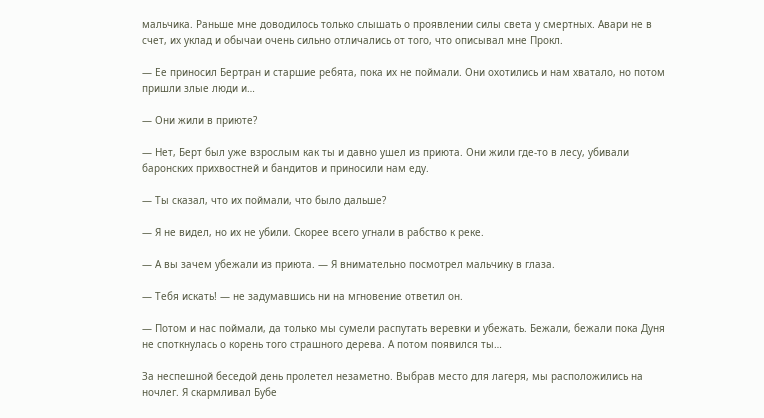мальчика. Раньше мне доводилось только слышать о проявлении силы света у смертных. Авари не в счет, их уклад и обычаи очень сильно отличались от того, что описывал мне Прокл.

— Ее приносил Бертран и старшие ребята, пока их не поймали. Они охотились и нам хватало, но потом пришли злые люди и…

— Они жили в приюте?

— Нет, Берт был уже взрослым как ты и давно ушел из приюта. Они жили где-то в лесу, убивали баронских прихвостней и бандитов и приносили нам еду.

— Ты сказал, что их поймали, что было дальше?

— Я не видел, но их не убили. Скорее всего угнали в рабство к реке.

— А вы зачем убежали из приюта. — Я внимательно посмотрел мальчику в глаза.

— Тебя искать! — не задумавшись ни на мгновение ответил он.

— Потом и нас поймали, да только мы сумели распутать веревки и убежать. Бежали, бежали пока Дуня не споткнулась о корень того страшного дерева. А потом появился ты…

За неспешной беседой день пролетел незаметно. Выбрав место для лагеря, мы расположились на ночлег. Я скармливал Бубе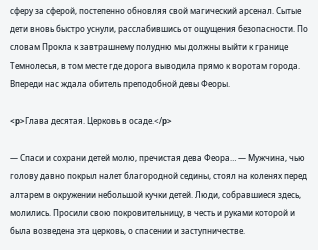сферу за сферой, постепенно обновляя свой магический арсенал. Сытые дети вновь быстро уснули, расслабившись от ощущения безопасности. По словам Прокла к завтрашнему полудню мы должны выйти к границе Темнолесья, в том месте где дорога выводила прямо к воротам города. Впереди нас ждала обитель преподобной девы Феоры.

<p>Глава десятая. Церковь в осаде.</p>

— Спаси и сохрани детей молю, пречистая дева Феора… — Мужчина, чью голову давно покрыл налет благородной седины, стоял на коленях перед алтарем в окружении небольшой кучки детей. Люди, собравшиеся здесь, молились. Просили свою покровительницу, в честь и руками которой и была возведена эта церковь, о спасении и заступничестве.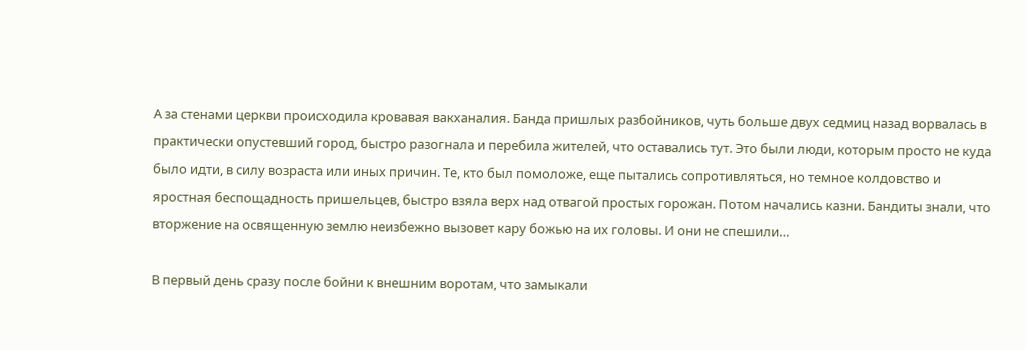А за стенами церкви происходила кровавая вакханалия. Банда пришлых разбойников, чуть больше двух седмиц назад ворвалась в практически опустевший город, быстро разогнала и перебила жителей, что оставались тут. Это были люди, которым просто не куда было идти, в силу возраста или иных причин. Те, кто был помоложе, еще пытались сопротивляться, но темное колдовство и яростная беспощадность пришельцев, быстро взяла верх над отвагой простых горожан. Потом начались казни. Бандиты знали, что вторжение на освященную землю неизбежно вызовет кару божью на их головы. И они не спешили…

В первый день сразу после бойни к внешним воротам, что замыкали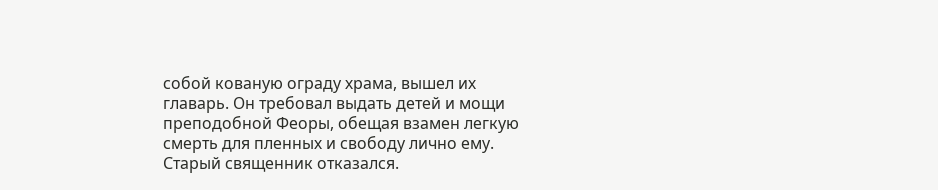собой кованую ограду храма, вышел их главарь. Он требовал выдать детей и мощи преподобной Феоры, обещая взамен легкую смерть для пленных и свободу лично ему. Старый священник отказался.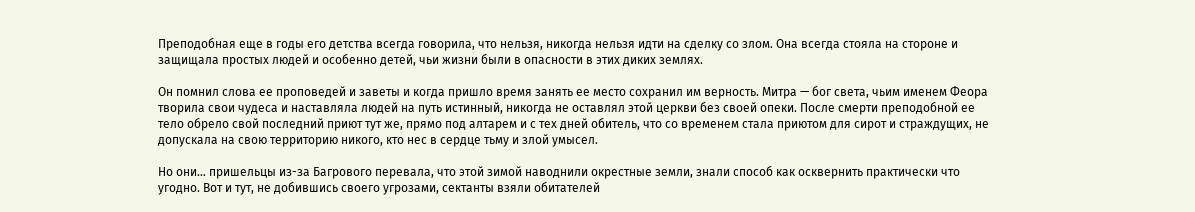Преподобная еще в годы его детства всегда говорила, что нельзя, никогда нельзя идти на сделку со злом. Она всегда стояла на стороне и защищала простых людей и особенно детей, чьи жизни были в опасности в этих диких землях.

Он помнил слова ее проповедей и заветы и когда пришло время занять ее место сохранил им верность. Митра — бог света, чьим именем Феора творила свои чудеса и наставляла людей на путь истинный, никогда не оставлял этой церкви без своей опеки. После смерти преподобной ее тело обрело свой последний приют тут же, прямо под алтарем и с тех дней обитель, что со временем стала приютом для сирот и страждущих, не допускала на свою территорию никого, кто нес в сердце тьму и злой умысел.

Но они… пришельцы из-за Багрового перевала, что этой зимой наводнили окрестные земли, знали способ как осквернить практически что угодно. Вот и тут, не добившись своего угрозами, сектанты взяли обитателей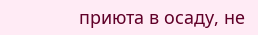приюта в осаду, не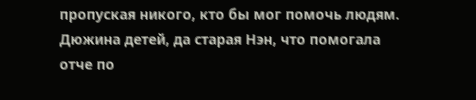пропуская никого, кто бы мог помочь людям. Дюжина детей, да старая Нэн, что помогала отче по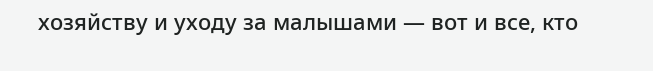хозяйству и уходу за малышами — вот и все, кто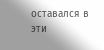оставался в эти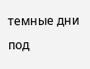темные дни под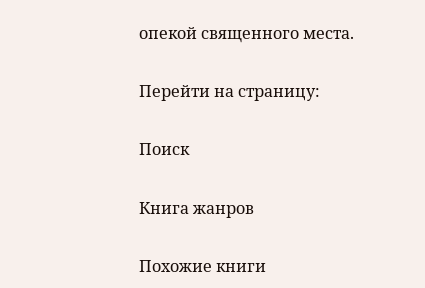опекой священного места.

Перейти на страницу:

Поиск

Книга жанров

Похожие книги